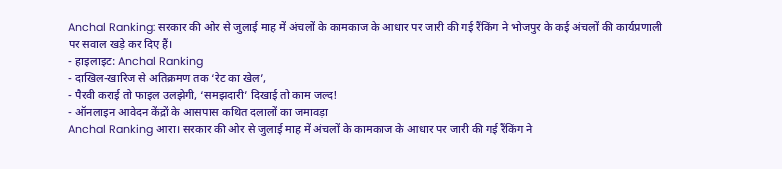Anchal Ranking: सरकार की ओर से जुलाई माह में अंचलों के कामकाज के आधार पर जारी की गई रैंकिंग ने भोजपुर के कई अंचलों की कार्यप्रणाली पर सवाल खड़े कर दिए हैं।
- हाइलाइट: Anchal Ranking
- दाखिल-खारिज से अतिक्रमण तक ‘रेट का खेल’,
- पैरवी कराई तो फाइल उलझेगी, ‘समझदारी’ दिखाई तो काम जल्द!
- ऑनलाइन आवेदन केंद्रों के आसपास कथित दलालों का जमावड़ा
Anchal Ranking आरा। सरकार की ओर से जुलाई माह में अंचलों के कामकाज के आधार पर जारी की गई रैंकिंग ने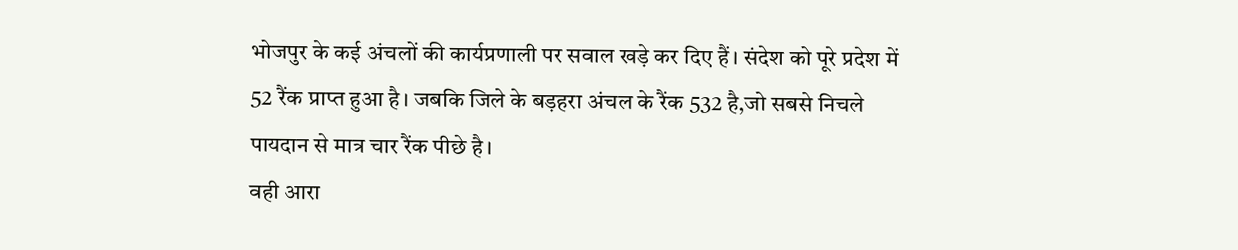भोजपुर के कई अंचलों की कार्यप्रणाली पर सवाल खड़े कर दिए हैं। संदेश को पूरे प्रदेश में 52 रैंक प्राप्त हुआ है। जबकि जिले के बड़हरा अंचल के रैंक 532 है,जो सबसे निचले पायदान से मात्र चार रैंक पीछे है।
वही आरा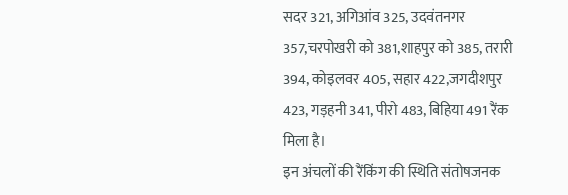सदर 321, अगिआंव 325, उदवंतनगर 357,चरपोखरी को 381,शाहपुर को 385, तरारी 394, कोइलवर 405, सहार 422,जगदीशपुर 423, गड़हनी 341, पीरो 483, बिहिया 491 रैंक मिला है।
इन अंचलों की रैंकिंग की स्थिति संतोषजनक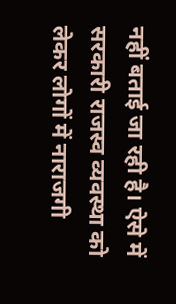नहीं बताई जा रही है। ऐसे में सरकारी राजस्व व्यवस्था को लेकर लोगों में नाराजगी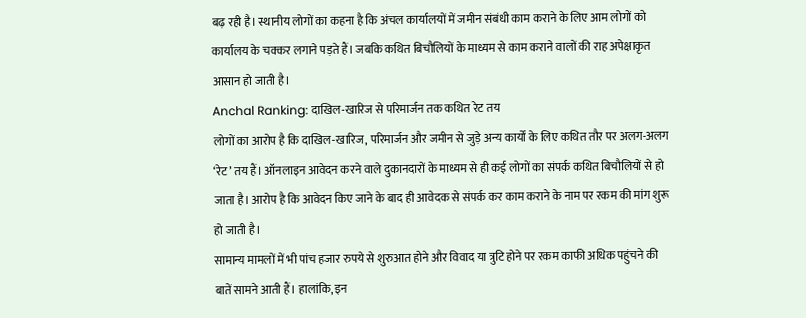बढ़ रही है। स्थानीय लोगों का कहना है कि अंचल कार्यालयों में जमीन संबंधी काम कराने के लिए आम लोगों को कार्यालय के चक्कर लगाने पड़ते हैं। जबकि कथित बिचौलियों के माध्यम से काम कराने वालों की राह अपेक्षाकृत आसान हो जाती है।
Anchal Ranking: दाखिल-खारिज से परिमार्जन तक कथित रेट तय
लोगों का आरोप है कि दाखिल-खारिज, परिमार्जन और जमीन से जुड़े अन्य कार्यों के लिए कथित तौर पर अलग-अलग ‘रेट’ तय हैं। ऑनलाइन आवेदन करने वाले दुकानदारों के माध्यम से ही कई लोगों का संपर्क कथित बिचौलियों से हो जाता है। आरोप है कि आवेदन किए जाने के बाद ही आवेदक से संपर्क कर काम कराने के नाम पर रकम की मांग शुरू हो जाती है।
सामान्य मामलों में भी पांच हजार रुपये से शुरुआत होने और विवाद या त्रुटि होने पर रकम काफी अधिक पहुंचने की बातें सामने आती हैं। हालांकि, इन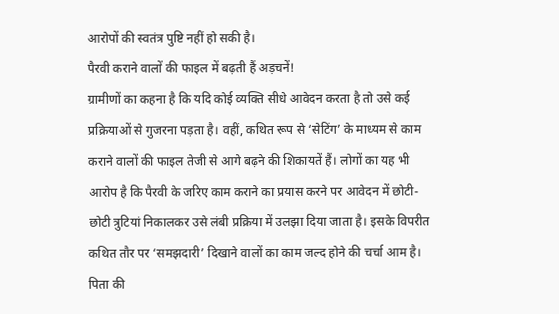आरोपों की स्वतंत्र पुष्टि नहीं हो सकी है।
पैरवी कराने वालों की फाइल में बढ़ती हैं अड़चनें!
ग्रामीणों का कहना है कि यदि कोई व्यक्ति सीधे आवेदन करता है तो उसे कई प्रक्रियाओं से गुजरना पड़ता है। वहीं, कथित रूप से ‘सेटिंग’ के माध्यम से काम कराने वालों की फाइल तेजी से आगे बढ़ने की शिकायतें हैं। लोगों का यह भी आरोप है कि पैरवी के जरिए काम कराने का प्रयास करने पर आवेदन में छोटी-छोटी त्रुटियां निकालकर उसे लंबी प्रक्रिया में उलझा दिया जाता है। इसके विपरीत कथित तौर पर ‘समझदारी’ दिखाने वालों का काम जल्द होने की चर्चा आम है।
पिता की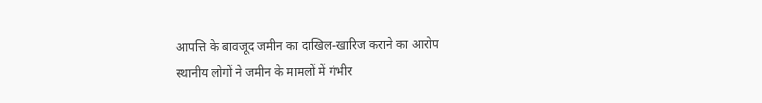आपत्ति के बावजूद जमीन का दाखिल-खारिज कराने का आरोप
स्थानीय लोगों ने जमीन के मामलों में गंभीर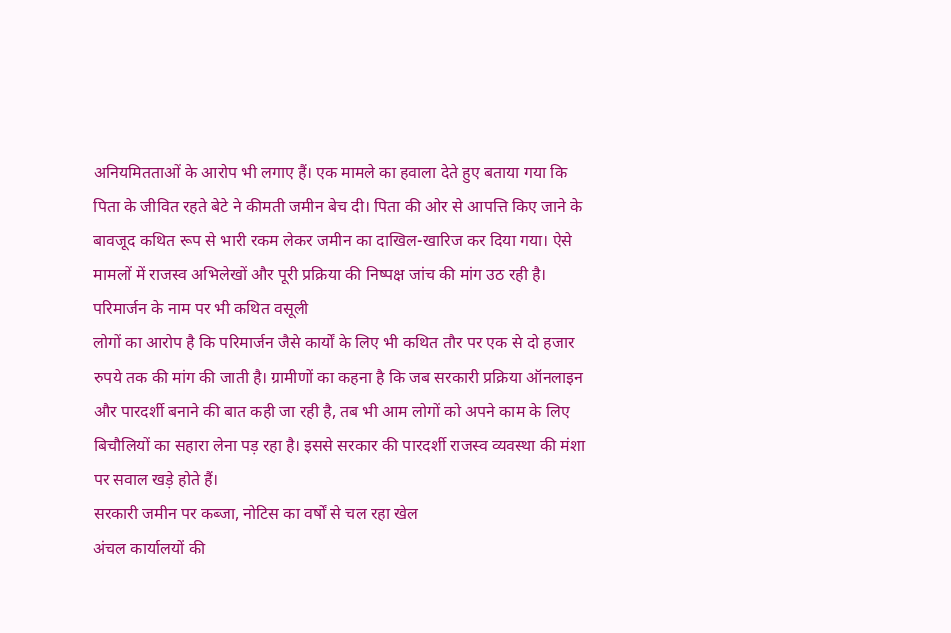अनियमितताओं के आरोप भी लगाए हैं। एक मामले का हवाला देते हुए बताया गया कि पिता के जीवित रहते बेटे ने कीमती जमीन बेच दी। पिता की ओर से आपत्ति किए जाने के बावजूद कथित रूप से भारी रकम लेकर जमीन का दाखिल-खारिज कर दिया गया। ऐसे मामलों में राजस्व अभिलेखों और पूरी प्रक्रिया की निष्पक्ष जांच की मांग उठ रही है।
परिमार्जन के नाम पर भी कथित वसूली
लोगों का आरोप है कि परिमार्जन जैसे कार्यों के लिए भी कथित तौर पर एक से दो हजार रुपये तक की मांग की जाती है। ग्रामीणों का कहना है कि जब सरकारी प्रक्रिया ऑनलाइन और पारदर्शी बनाने की बात कही जा रही है, तब भी आम लोगों को अपने काम के लिए बिचौलियों का सहारा लेना पड़ रहा है। इससे सरकार की पारदर्शी राजस्व व्यवस्था की मंशा पर सवाल खड़े होते हैं।
सरकारी जमीन पर कब्जा, नोटिस का वर्षों से चल रहा खेल
अंचल कार्यालयों की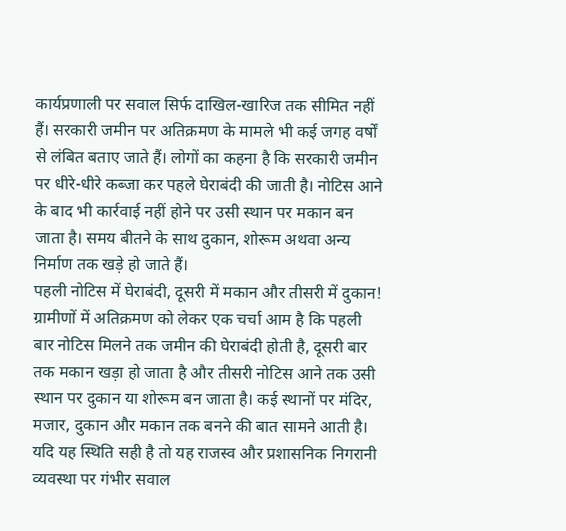कार्यप्रणाली पर सवाल सिर्फ दाखिल-खारिज तक सीमित नहीं हैं। सरकारी जमीन पर अतिक्रमण के मामले भी कई जगह वर्षों से लंबित बताए जाते हैं। लोगों का कहना है कि सरकारी जमीन पर धीरे-धीरे कब्जा कर पहले घेराबंदी की जाती है। नोटिस आने के बाद भी कार्रवाई नहीं होने पर उसी स्थान पर मकान बन जाता है। समय बीतने के साथ दुकान, शोरूम अथवा अन्य निर्माण तक खड़े हो जाते हैं।
पहली नोटिस में घेराबंदी, दूसरी में मकान और तीसरी में दुकान!
ग्रामीणों में अतिक्रमण को लेकर एक चर्चा आम है कि पहली बार नोटिस मिलने तक जमीन की घेराबंदी होती है, दूसरी बार तक मकान खड़ा हो जाता है और तीसरी नोटिस आने तक उसी स्थान पर दुकान या शोरूम बन जाता है। कई स्थानों पर मंदिर, मजार, दुकान और मकान तक बनने की बात सामने आती है। यदि यह स्थिति सही है तो यह राजस्व और प्रशासनिक निगरानी व्यवस्था पर गंभीर सवाल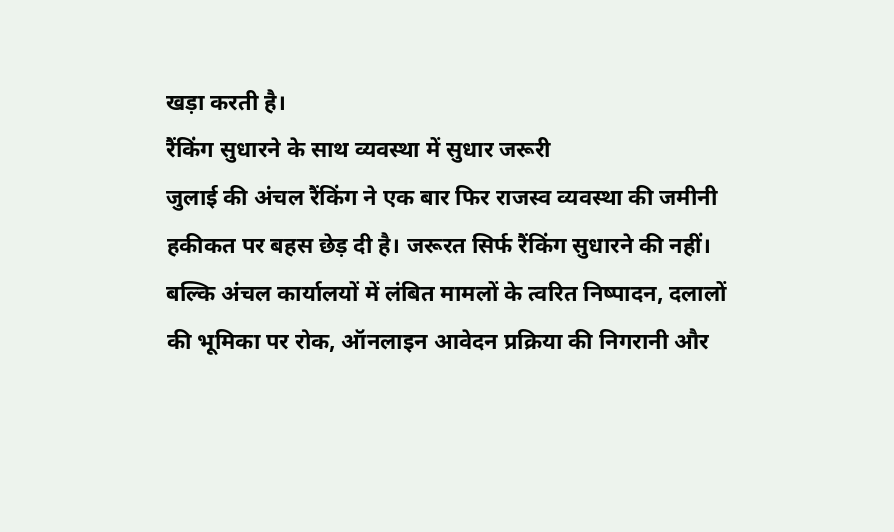खड़ा करती है।
रैंकिंग सुधारने के साथ व्यवस्था में सुधार जरूरी
जुलाई की अंचल रैंकिंग ने एक बार फिर राजस्व व्यवस्था की जमीनी हकीकत पर बहस छेड़ दी है। जरूरत सिर्फ रैंकिंग सुधारने की नहीं। बल्कि अंचल कार्यालयों में लंबित मामलों के त्वरित निष्पादन, दलालों की भूमिका पर रोक, ऑनलाइन आवेदन प्रक्रिया की निगरानी और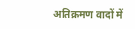अतिक्रमण वादों में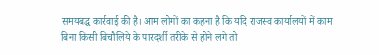समयबद्ध कार्रवाई की है। आम लोगों का कहना है कि यदि राजस्व कार्यालयों में काम बिना किसी बिचौलिये के पारदर्शी तरीके से होने लगे तो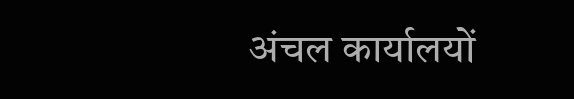अंचल कार्यालयों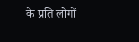के प्रति लोगों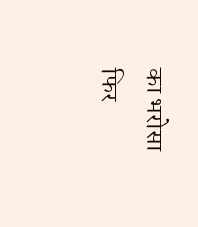का भरोसा फिर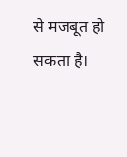से मजबूत हो सकता है।